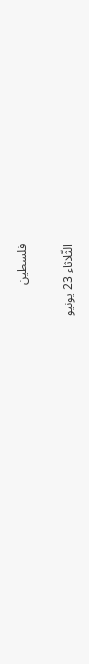فلسطين

الثّلاثاء 23 يونيو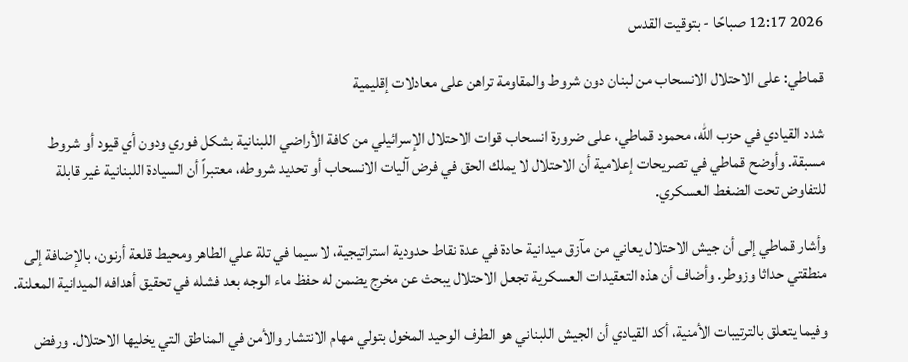2026 12:17 صباحًا - بتوقيت القدس

قماطي: على الاحتلال الانسحاب من لبنان دون شروط والمقاومة تراهن على معادلات إقليمية

شدد القيادي في حزب الله، محمود قماطي، على ضرورة انسحاب قوات الاحتلال الإسرائيلي من كافة الأراضي اللبنانية بشكل فوري ودون أي قيود أو شروط مسبقة. وأوضح قماطي في تصريحات إعلامية أن الاحتلال لا يملك الحق في فرض آليات الانسحاب أو تحديد شروطه، معتبراً أن السيادة اللبنانية غير قابلة للتفاوض تحت الضغط العسكري.

وأشار قماطي إلى أن جيش الاحتلال يعاني من مآزق ميدانية حادة في عدة نقاط حدودية استراتيجية، لا سيما في تلة علي الطاهر ومحيط قلعة أرنون، بالإضافة إلى منطقتي حداثا وزوطر. وأضاف أن هذه التعقيدات العسكرية تجعل الاحتلال يبحث عن مخرج يضمن له حفظ ماء الوجه بعد فشله في تحقيق أهدافه الميدانية المعلنة.

وفيما يتعلق بالترتيبات الأمنية، أكد القيادي أن الجيش اللبناني هو الطرف الوحيد المخول بتولي مهام الانتشار والأمن في المناطق التي يخليها الاحتلال. ورفض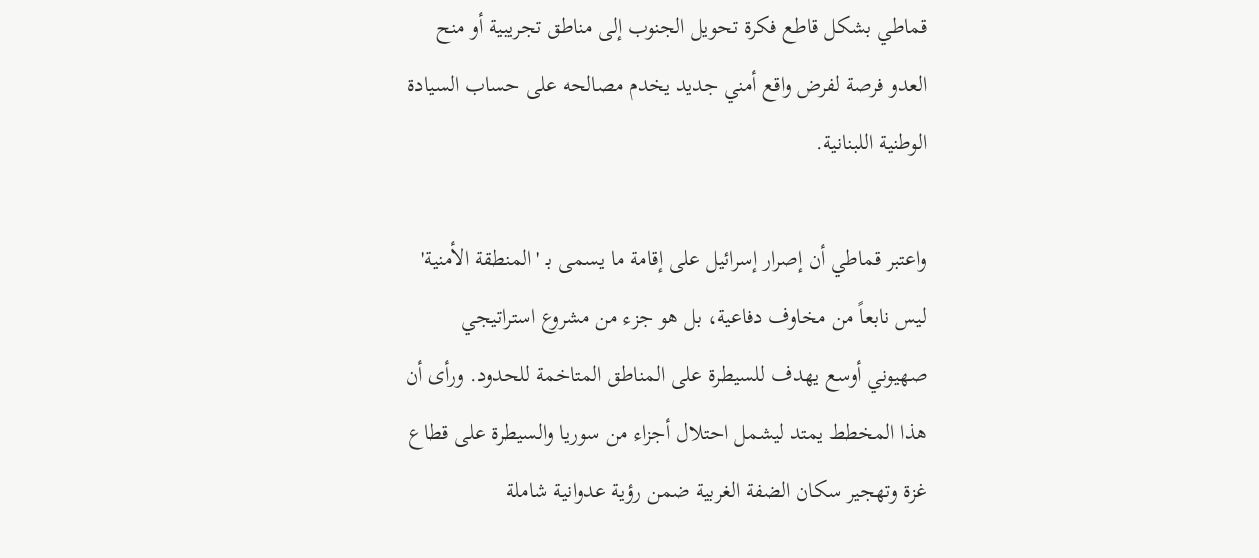قماطي بشكل قاطع فكرة تحويل الجنوب إلى مناطق تجريبية أو منح العدو فرصة لفرض واقع أمني جديد يخدم مصالحه على حساب السيادة الوطنية اللبنانية.

واعتبر قماطي أن إصرار إسرائيل على إقامة ما يسمى بـ 'المنطقة الأمنية' ليس نابعاً من مخاوف دفاعية، بل هو جزء من مشروع استراتيجي صهيوني أوسع يهدف للسيطرة على المناطق المتاخمة للحدود. ورأى أن هذا المخطط يمتد ليشمل احتلال أجزاء من سوريا والسيطرة على قطاع غزة وتهجير سكان الضفة الغربية ضمن رؤية عدوانية شاملة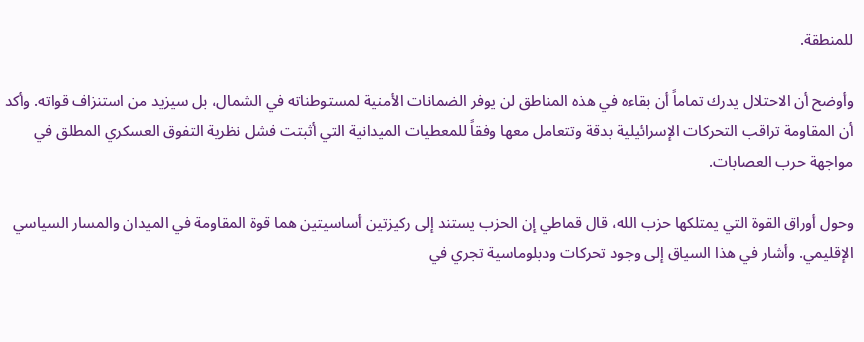للمنطقة.

وأوضح أن الاحتلال يدرك تماماً أن بقاءه في هذه المناطق لن يوفر الضمانات الأمنية لمستوطناته في الشمال، بل سيزيد من استنزاف قواته. وأكد أن المقاومة تراقب التحركات الإسرائيلية بدقة وتتعامل معها وفقاً للمعطيات الميدانية التي أثبتت فشل نظرية التفوق العسكري المطلق في مواجهة حرب العصابات.

وحول أوراق القوة التي يمتلكها حزب الله، قال قماطي إن الحزب يستند إلى ركيزتين أساسيتين هما قوة المقاومة في الميدان والمسار السياسي الإقليمي. وأشار في هذا السياق إلى وجود تحركات ودبلوماسية تجري في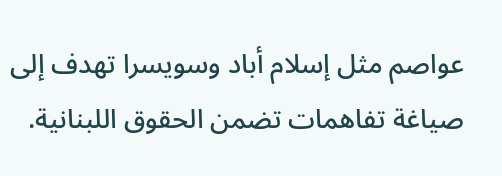عواصم مثل إسلام أباد وسويسرا تهدف إلى صياغة تفاهمات تضمن الحقوق اللبنانية.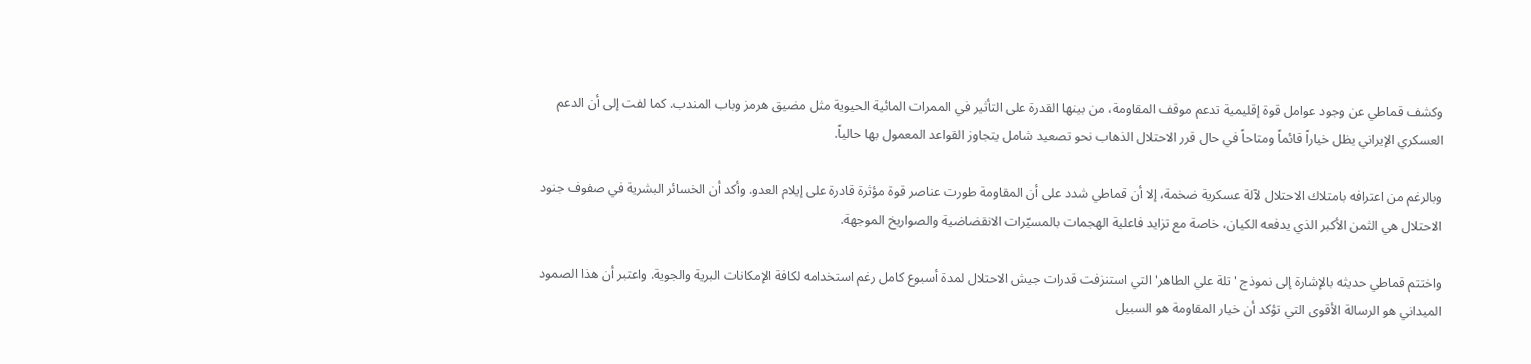وكشف قماطي عن وجود عوامل قوة إقليمية تدعم موقف المقاومة، من بينها القدرة على التأثير في الممرات المائية الحيوية مثل مضيق هرمز وباب المندب. كما لفت إلى أن الدعم العسكري الإيراني يظل خياراً قائماً ومتاحاً في حال قرر الاحتلال الذهاب نحو تصعيد شامل يتجاوز القواعد المعمول بها حالياً.

وبالرغم من اعترافه بامتلاك الاحتلال لآلة عسكرية ضخمة، إلا أن قماطي شدد على أن المقاومة طورت عناصر قوة مؤثرة قادرة على إيلام العدو. وأكد أن الخسائر البشرية في صفوف جنود الاحتلال هي الثمن الأكبر الذي يدفعه الكيان، خاصة مع تزايد فاعلية الهجمات بالمسيّرات الانقضاضية والصواريخ الموجهة.

واختتم قماطي حديثه بالإشارة إلى نموذج 'تلة علي الطاهر' التي استنزفت قدرات جيش الاحتلال لمدة أسبوع كامل رغم استخدامه لكافة الإمكانات البرية والجوية. واعتبر أن هذا الصمود الميداني هو الرسالة الأقوى التي تؤكد أن خيار المقاومة هو السبيل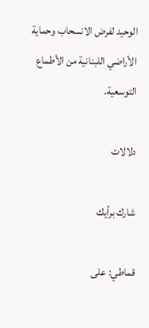الوحيد لفرض الانسحاب وحماية الأراضي اللبنانية من الأطماع التوسعية.

دلالات

شارك برأيك

قماطي: على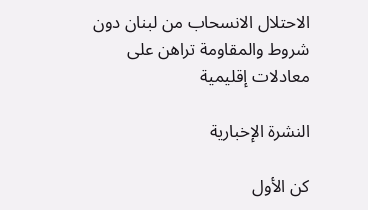الاحتلال الانسحاب من لبنان دون شروط والمقاومة تراهن على معادلات إقليمية

النشرة الإخبارية

كن الأول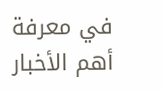في معرفة أهم الأخبار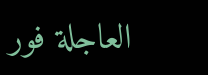العاجلة فور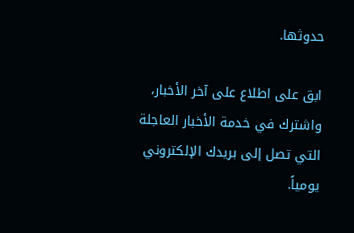حدوثها.

ابق على اطلاع على آخر الأخبار، واشترك في خدمة الأخبار العاجلة التي تصل إلى بريدك الإلكتروني يومياً.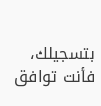بتسجيلك، فأنت توافق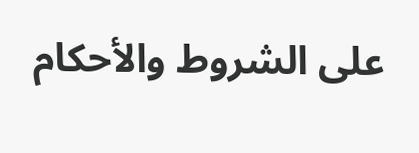على الشروط والأحكام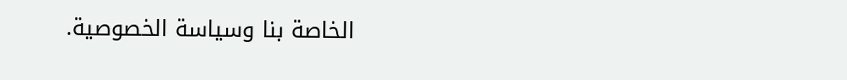الخاصة بنا وسياسة الخصوصية.